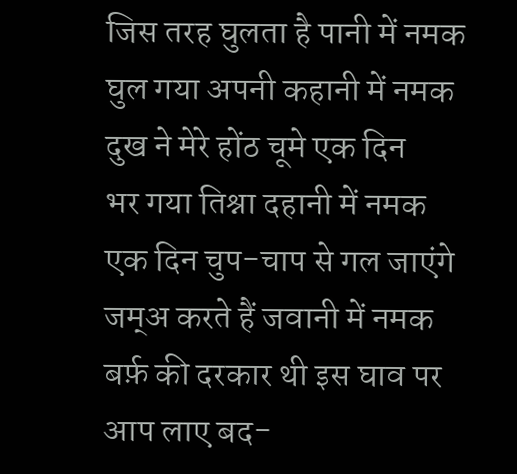जिस तरह घुलता है पानी में नमक
घुल गया अपनी कहानी में नमक
दुख ने मेरे होंठ चूमे एक दिन
भर गया तिश्ना दहानी में नमक
एक दिन चुप-चाप से गल जाएंगे
जम्अ करते हैं जवानी में नमक
बर्फ़ की दरकार थी इस घाव पर
आप लाए बद-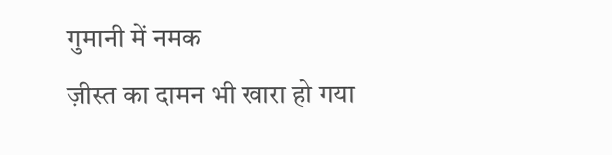गुमानी में नमक
ज़ीस्त का दामन भी खारा हो गया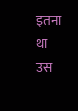इतना था उस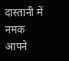दास्तानी में नमक
आपने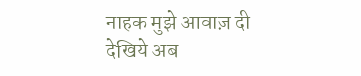नाहक मुझे आवाज़ दी
देखिये अब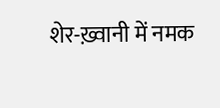शेर-ख़्वानी में नमक